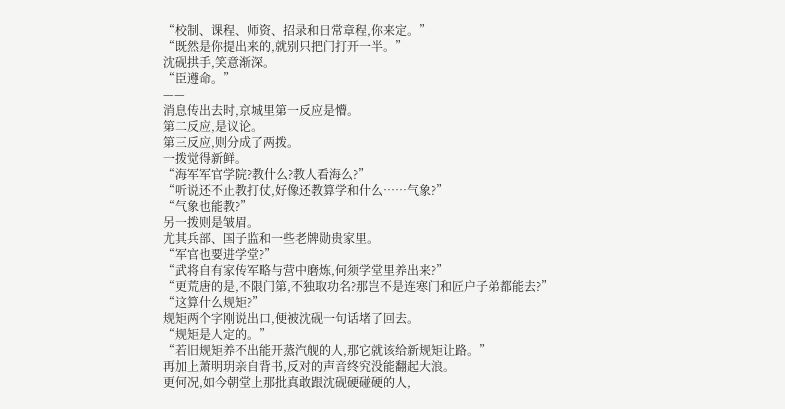“校制、课程、师资、招录和日常章程,你来定。”
“既然是你提出来的,就别只把门打开一半。”
沈砚拱手,笑意渐深。
“臣遵命。”
——
消息传出去时,京城里第一反应是懵。
第二反应,是议论。
第三反应,则分成了两拨。
一拨觉得新鲜。
“海军军官学院?教什么?教人看海么?”
“听说还不止教打仗,好像还教算学和什么……气象?”
“气象也能教?”
另一拨则是皱眉。
尤其兵部、国子监和一些老牌勋贵家里。
“军官也要进学堂?”
“武将自有家传军略与营中磨炼,何须学堂里养出来?”
“更荒唐的是,不限门第,不独取功名?那岂不是连寒门和匠户子弟都能去?”
“这算什么规矩?”
规矩两个字刚说出口,便被沈砚一句话堵了回去。
“规矩是人定的。”
“若旧规矩养不出能开蒸汽舰的人,那它就该给新规矩让路。”
再加上萧明玥亲自背书,反对的声音终究没能翻起大浪。
更何况,如今朝堂上那批真敢跟沈砚硬碰硬的人,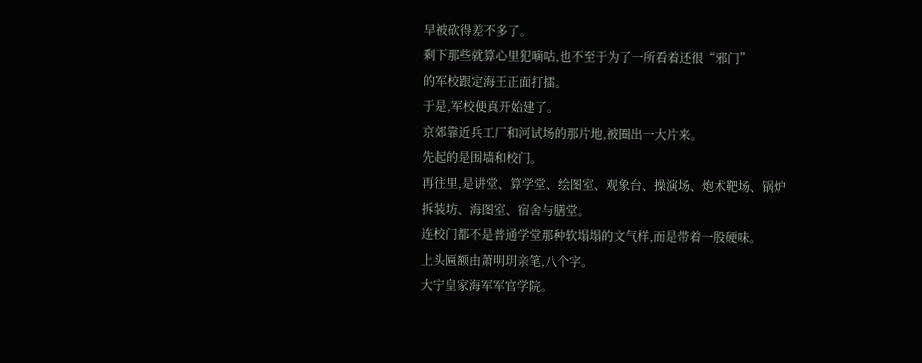早被砍得差不多了。
剩下那些就算心里犯嘀咕,也不至于为了一所看着还很“邪门”
的军校跟定海王正面打擂。
于是,军校便真开始建了。
京郊靠近兵工厂和河试场的那片地,被圈出一大片来。
先起的是围墙和校门。
再往里,是讲堂、算学堂、绘图室、观象台、操演场、炮术靶场、锅炉拆装坊、海图室、宿舍与膳堂。
连校门都不是普通学堂那种软塌塌的文气样,而是带着一股硬味。
上头匾额由萧明玥亲笔,八个字。
大宁皇家海军军官学院。